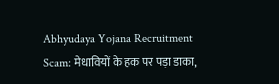Abhyudaya Yojana Recruitment Scam: मेधावियों के हक पर पड़ा डाका,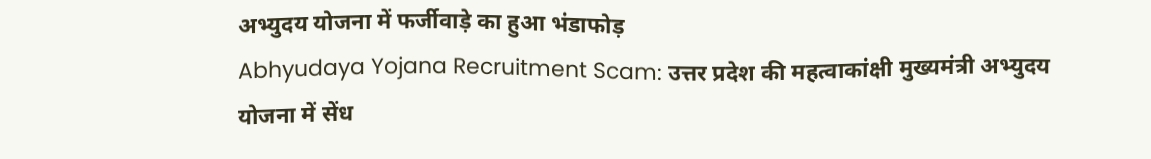अभ्युदय योजना में फर्जीवाड़े का हुआ भंडाफोड़
Abhyudaya Yojana Recruitment Scam: उत्तर प्रदेश की महत्वाकांक्षी मुख्यमंत्री अभ्युदय योजना में सेंध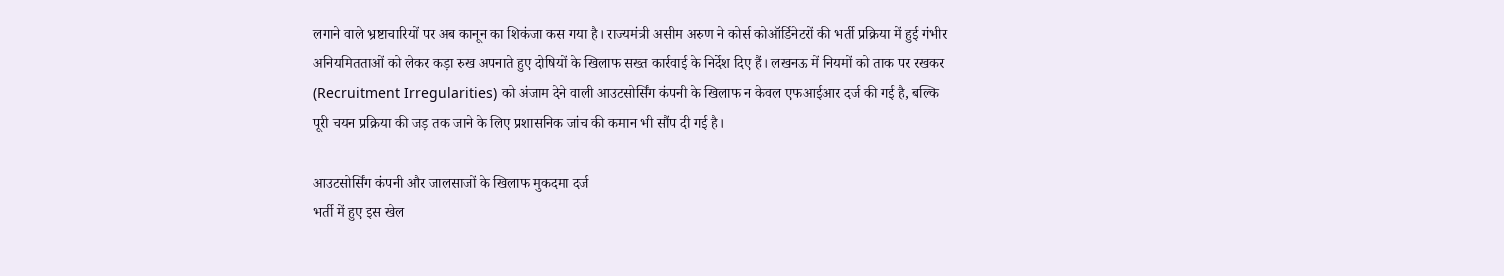लगाने वाले भ्रष्टाचारियों पर अब कानून का शिकंजा कस गया है। राज्यमंत्री असीम अरुण ने कोर्स कोऑर्डिनेटरों की भर्ती प्रक्रिया में हुई गंभीर अनियमितताओं को लेकर कड़ा रुख अपनाते हुए दोषियों के खिलाफ सख्त कार्रवाई के निर्देश दिए हैं। लखनऊ में नियमों को ताक पर रखकर (Recruitment Irregularities) को अंजाम देने वाली आउटसोर्सिंग कंपनी के खिलाफ न केवल एफआईआर दर्ज की गई है, बल्कि पूरी चयन प्रक्रिया की जड़ तक जाने के लिए प्रशासनिक जांच की कमान भी सौंप दी गई है।

आउटसोर्सिंग कंपनी और जालसाजों के खिलाफ मुकदमा दर्ज
भर्ती में हुए इस खेल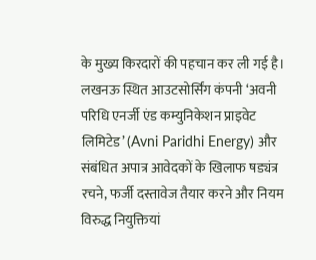के मुख्य किरदारों की पहचान कर ली गई है। लखनऊ स्थित आउटसोर्सिंग कंपनी ‘अवनी परिधि एनर्जी एंड कम्युनिकेशन प्राइवेट लिमिटेड’ (Avni Paridhi Energy) और संबंधित अपात्र आवेदकों के खिलाफ षड्यंत्र रचने, फर्जी दस्तावेज तैयार करने और नियम विरुद्ध नियुक्तियां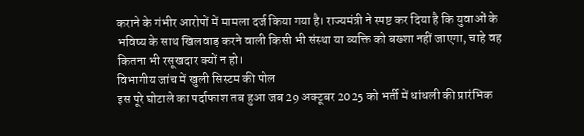कराने के गंभीर आरोपों में मामला दर्ज किया गया है। राज्यमंत्री ने स्पष्ट कर दिया है कि युवाओं के भविष्य के साथ खिलवाड़ करने वाली किसी भी संस्था या व्यक्ति को बख्शा नहीं जाएगा, चाहे वह कितना भी रसूखदार क्यों न हो।
विभागीय जांच में खुली सिस्टम की पोल
इस पूरे घोटाले का पर्दाफाश तब हुआ जब 29 अक्टूबर 2025 को भर्ती में धांधली की प्रारंभिक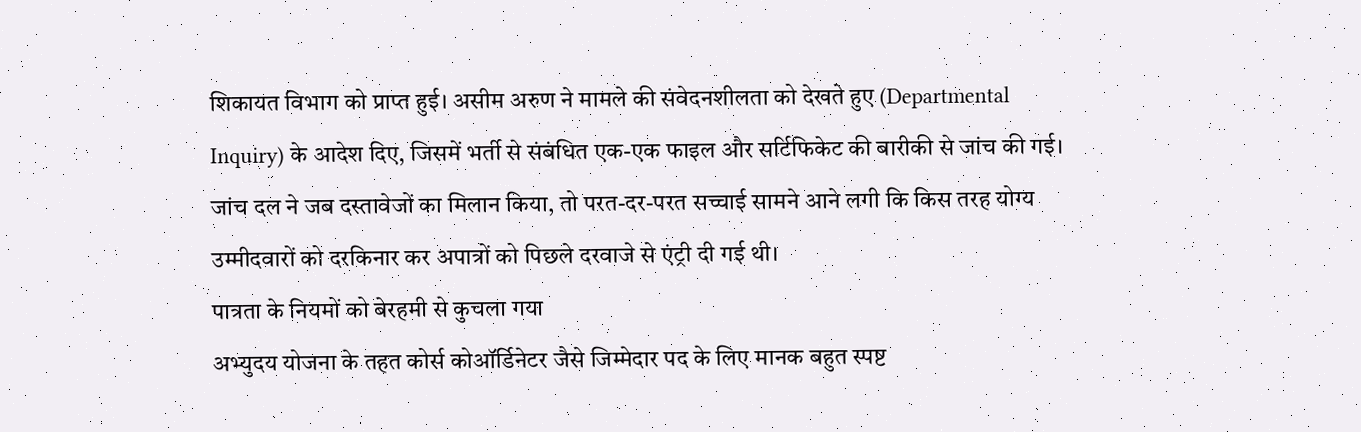शिकायत विभाग को प्राप्त हुई। असीम अरुण ने मामले की संवेदनशीलता को देखते हुए (Departmental Inquiry) के आदेश दिए, जिसमें भर्ती से संबंधित एक-एक फाइल और सर्टिफिकेट की बारीकी से जांच की गई। जांच दल ने जब दस्तावेजों का मिलान किया, तो परत-दर-परत सच्चाई सामने आने लगी कि किस तरह योग्य उम्मीदवारों को दरकिनार कर अपात्रों को पिछले दरवाजे से एंट्री दी गई थी।
पात्रता के नियमों को बेरहमी से कुचला गया
अभ्युदय योजना के तहत कोर्स कोऑर्डिनेटर जैसे जिम्मेदार पद के लिए मानक बहुत स्पष्ट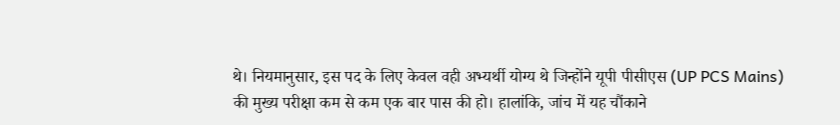थे। नियमानुसार, इस पद के लिए केवल वही अभ्यर्थी योग्य थे जिन्होंने यूपी पीसीएस (UP PCS Mains) की मुख्य परीक्षा कम से कम एक बार पास की हो। हालांकि, जांच में यह चौंकाने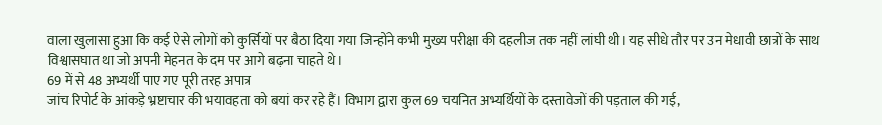वाला खुलासा हुआ कि कई ऐसे लोगों को कुर्सियों पर बैठा दिया गया जिन्होंने कभी मुख्य परीक्षा की दहलीज तक नहीं लांघी थी। यह सीधे तौर पर उन मेधावी छात्रों के साथ विश्वासघात था जो अपनी मेहनत के दम पर आगे बढ़ना चाहते थे।
69 में से 48 अभ्यर्थी पाए गए पूरी तरह अपात्र
जांच रिपोर्ट के आंकड़े भ्रष्टाचार की भयावहता को बयां कर रहे हैं। विभाग द्वारा कुल 69 चयनित अभ्यर्थियों के दस्तावेजों की पड़ताल की गई,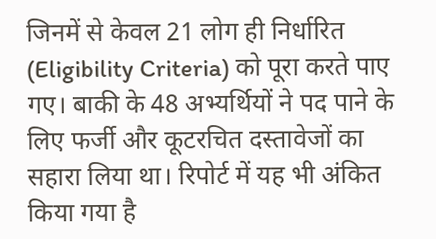जिनमें से केवल 21 लोग ही निर्धारित (Eligibility Criteria) को पूरा करते पाए गए। बाकी के 48 अभ्यर्थियों ने पद पाने के लिए फर्जी और कूटरचित दस्तावेजों का सहारा लिया था। रिपोर्ट में यह भी अंकित किया गया है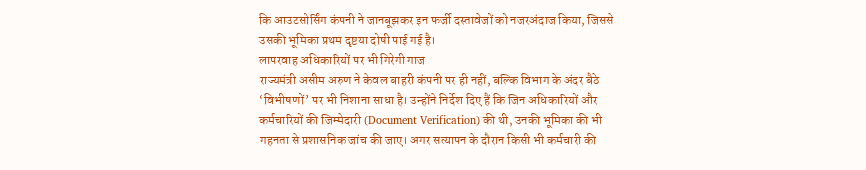कि आउटसोर्सिंग कंपनी ने जानबूझकर इन फर्जी दस्तावेजों को नजरअंदाज किया, जिससे उसकी भूमिका प्रथम दृष्टया दोषी पाई गई है।
लापरवाह अधिकारियों पर भी गिरेगी गाज
राज्यमंत्री असीम अरुण ने केवल बाहरी कंपनी पर ही नहीं, बल्कि विभाग के अंदर बैठे ‘विभीषणों’ पर भी निशाना साधा है। उन्होंने निर्देश दिए हैं कि जिन अधिकारियों और कर्मचारियों की जिम्मेदारी (Document Verification) की थी, उनकी भूमिका की भी गहनता से प्रशासनिक जांच की जाए। अगर सत्यापन के दौरान किसी भी कर्मचारी की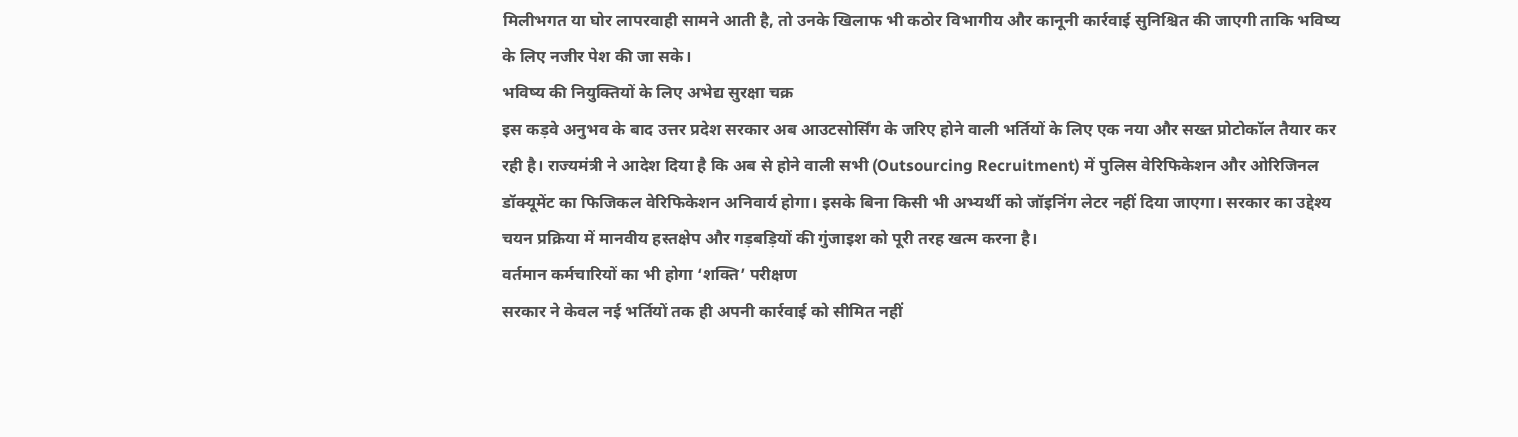मिलीभगत या घोर लापरवाही सामने आती है, तो उनके खिलाफ भी कठोर विभागीय और कानूनी कार्रवाई सुनिश्चित की जाएगी ताकि भविष्य के लिए नजीर पेश की जा सके।
भविष्य की नियुक्तियों के लिए अभेद्य सुरक्षा चक्र
इस कड़वे अनुभव के बाद उत्तर प्रदेश सरकार अब आउटसोर्सिंग के जरिए होने वाली भर्तियों के लिए एक नया और सख्त प्रोटोकॉल तैयार कर रही है। राज्यमंत्री ने आदेश दिया है कि अब से होने वाली सभी (Outsourcing Recruitment) में पुलिस वेरिफिकेशन और ओरिजिनल डॉक्यूमेंट का फिजिकल वेरिफिकेशन अनिवार्य होगा। इसके बिना किसी भी अभ्यर्थी को जॉइनिंग लेटर नहीं दिया जाएगा। सरकार का उद्देश्य चयन प्रक्रिया में मानवीय हस्तक्षेप और गड़बड़ियों की गुंजाइश को पूरी तरह खत्म करना है।
वर्तमान कर्मचारियों का भी होगा ‘शक्ति’ परीक्षण
सरकार ने केवल नई भर्तियों तक ही अपनी कार्रवाई को सीमित नहीं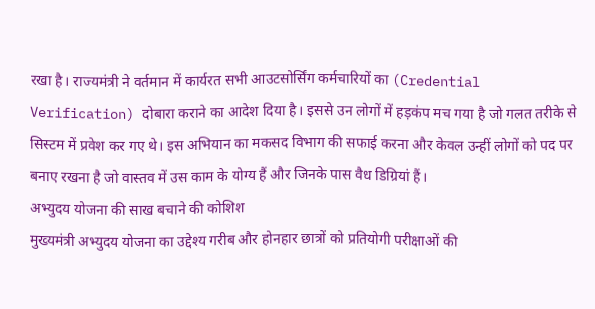रखा है। राज्यमंत्री ने वर्तमान में कार्यरत सभी आउटसोर्सिंग कर्मचारियों का (Credential Verification) दोबारा कराने का आदेश दिया है। इससे उन लोगों में हड़कंप मच गया है जो गलत तरीके से सिस्टम में प्रवेश कर गए थे। इस अभियान का मकसद विभाग की सफाई करना और केवल उन्हीं लोगों को पद पर बनाए रखना है जो वास्तव में उस काम के योग्य हैं और जिनके पास वैध डिग्रियां हैं।
अभ्युदय योजना की साख बचाने की कोशिश
मुख्यमंत्री अभ्युदय योजना का उद्देश्य गरीब और होनहार छात्रों को प्रतियोगी परीक्षाओं की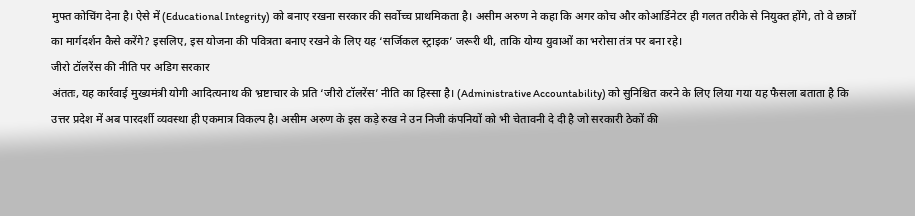मुफ्त कोचिंग देना है। ऐसे में (Educational Integrity) को बनाए रखना सरकार की सर्वोच्च प्राथमिकता है। असीम अरुण ने कहा कि अगर कोच और कोआर्डिनेटर ही गलत तरीके से नियुक्त होंगे, तो वे छात्रों का मार्गदर्शन कैसे करेंगे? इसलिए, इस योजना की पवित्रता बनाए रखने के लिए यह ‘सर्जिकल स्ट्राइक’ जरूरी थी, ताकि योग्य युवाओं का भरोसा तंत्र पर बना रहे।
जीरो टॉलरेंस की नीति पर अडिग सरकार
अंततः, यह कार्रवाई मुख्यमंत्री योगी आदित्यनाथ की भ्रष्टाचार के प्रति ‘जीरो टॉलरेंस’ नीति का हिस्सा है। (Administrative Accountability) को सुनिश्चित करने के लिए लिया गया यह फैसला बताता है कि उत्तर प्रदेश में अब पारदर्शी व्यवस्था ही एकमात्र विकल्प है। असीम अरुण के इस कड़े रुख ने उन निजी कंपनियों को भी चेतावनी दे दी है जो सरकारी ठेकों की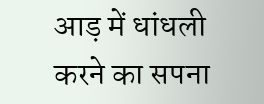आड़ में धांधली करने का सपना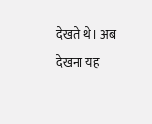देखते थे। अब देखना यह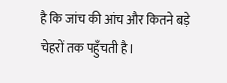है कि जांच की आंच और कितने बड़े चेहरों तक पहुँचती है।